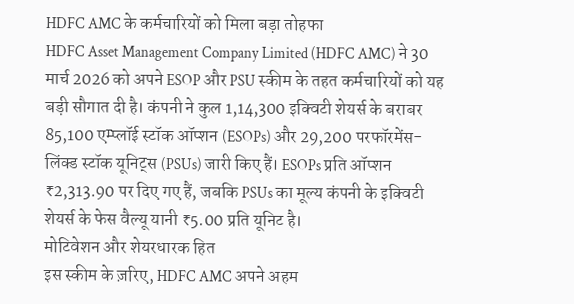HDFC AMC के कर्मचारियों को मिला बड़ा तोहफा
HDFC Asset Management Company Limited (HDFC AMC) ने 30 मार्च 2026 को अपने ESOP और PSU स्कीम के तहत कर्मचारियों को यह बड़ी सौगात दी है। कंपनी ने कुल 1,14,300 इक्विटी शेयर्स के बराबर 85,100 एम्प्लॉई स्टॉक ऑप्शन (ESOPs) और 29,200 परफॉरमेंस-लिंक्ड स्टॉक यूनिट्स (PSUs) जारी किए हैं। ESOPs प्रति ऑप्शन ₹2,313.90 पर दिए गए हैं, जबकि PSUs का मूल्य कंपनी के इक्विटी शेयर्स के फेस वैल्यू यानी ₹5.00 प्रति यूनिट है।
मोटिवेशन और शेयरधारक हित
इस स्कीम के ज़रिए, HDFC AMC अपने अहम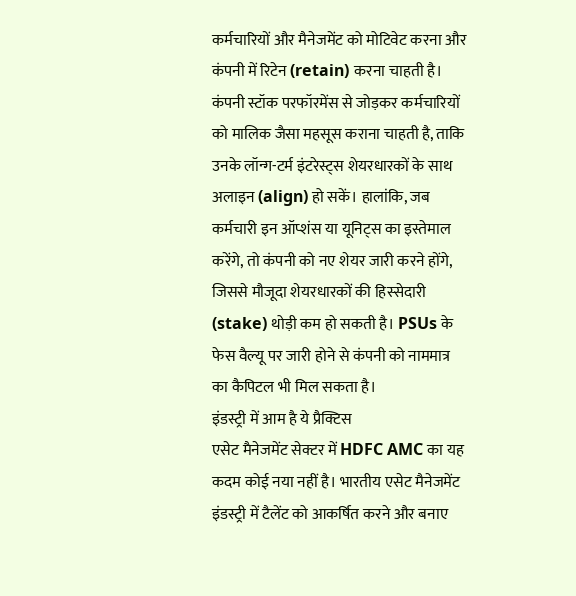कर्मचारियों और मैनेजमेंट को मोटिवेट करना और कंपनी में रिटेन (retain) करना चाहती है। कंपनी स्टॉक परफॉरमेंस से जोड़कर कर्मचारियों को मालिक जैसा महसूस कराना चाहती है, ताकि उनके लॉन्ग-टर्म इंटरेस्ट्स शेयरधारकों के साथ अलाइन (align) हो सकें। हालांकि, जब कर्मचारी इन ऑप्शंस या यूनिट्स का इस्तेमाल करेंगे, तो कंपनी को नए शेयर जारी करने होंगे, जिससे मौजूदा शेयरधारकों की हिस्सेदारी (stake) थोड़ी कम हो सकती है। PSUs के फेस वैल्यू पर जारी होने से कंपनी को नाममात्र का कैपिटल भी मिल सकता है।
इंडस्ट्री में आम है ये प्रैक्टिस
एसेट मैनेजमेंट सेक्टर में HDFC AMC का यह कदम कोई नया नहीं है। भारतीय एसेट मैनेजमेंट इंडस्ट्री में टैलेंट को आकर्षित करने और बनाए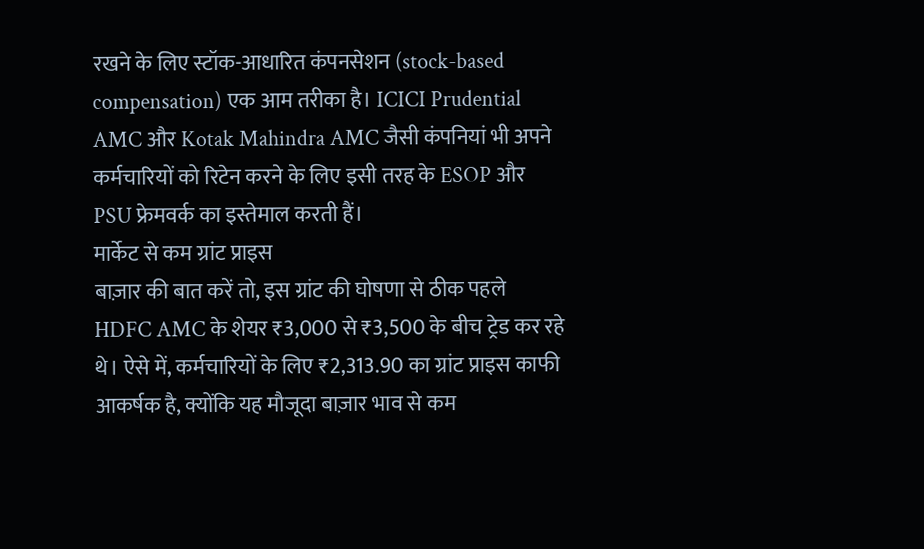रखने के लिए स्टॉक-आधारित कंपनसेशन (stock-based compensation) एक आम तरीका है। ICICI Prudential AMC और Kotak Mahindra AMC जैसी कंपनियां भी अपने कर्मचारियों को रिटेन करने के लिए इसी तरह के ESOP और PSU फ्रेमवर्क का इस्तेमाल करती हैं।
मार्केट से कम ग्रांट प्राइस
बाज़ार की बात करें तो, इस ग्रांट की घोषणा से ठीक पहले HDFC AMC के शेयर ₹3,000 से ₹3,500 के बीच ट्रेड कर रहे थे। ऐसे में, कर्मचारियों के लिए ₹2,313.90 का ग्रांट प्राइस काफी आकर्षक है, क्योंकि यह मौजूदा बाज़ार भाव से कम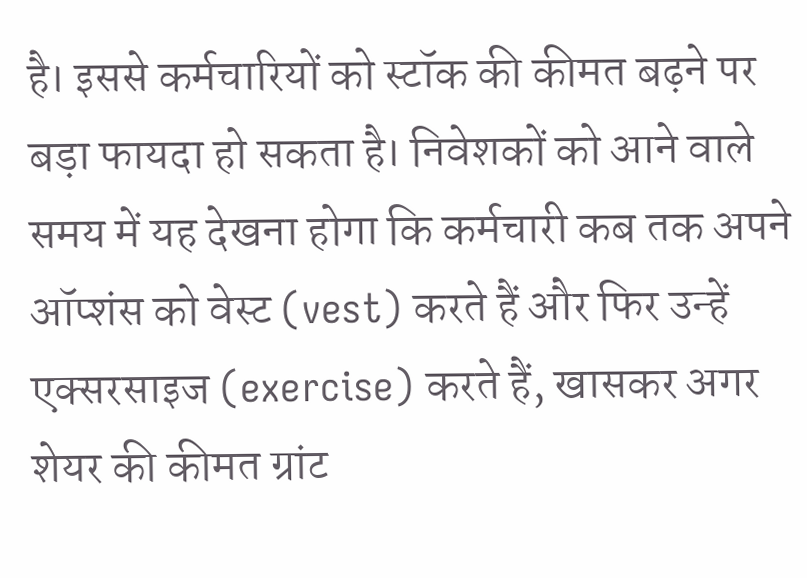है। इससे कर्मचारियों को स्टॉक की कीमत बढ़ने पर बड़ा फायदा हो सकता है। निवेशकों को आने वाले समय में यह देखना होगा कि कर्मचारी कब तक अपने ऑप्शंस को वेस्ट (vest) करते हैं और फिर उन्हें एक्सरसाइज (exercise) करते हैं, खासकर अगर शेयर की कीमत ग्रांट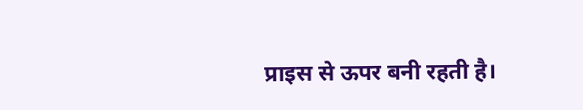प्राइस से ऊपर बनी रहती है।